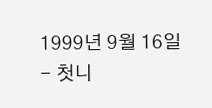1999년 9월 16일
- 첫니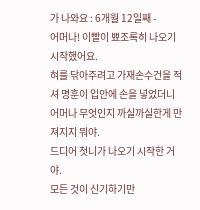가 나와요 : 6개월 12일째 -
어머나! 이빨이 뾰조록히 나오기 시작했어요.
혀를 닦아주려고 가재손수건을 적셔 명훈이 입안에 손을 넣었더니 어머나 무엇인지 까실까실한게 만져지지 뭐야.
드디어 첫니가 나오기 시작한 거야.
모든 것이 신기하기만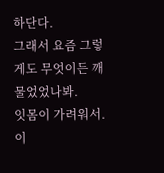하단다.
그래서 요즘 그렇게도 무엇이든 깨물었었나봐.
잇몸이 가려워서.
이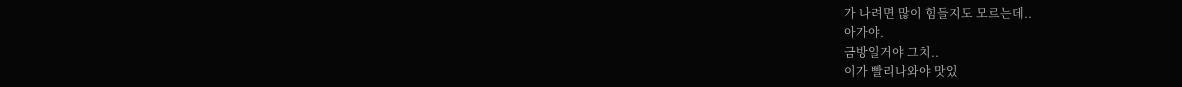가 나려면 많이 힘들지도 모르는데..
아가야.
금방일거야 그치..
이가 빨리나와야 맛있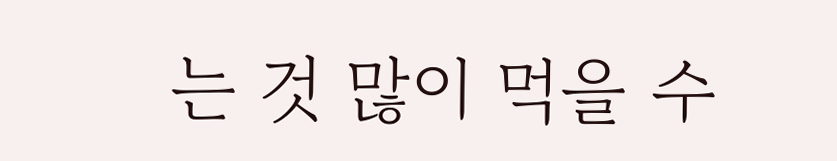는 것 많이 먹을 수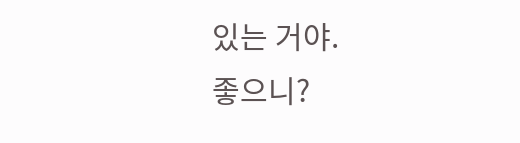있는 거야.
좋으니?